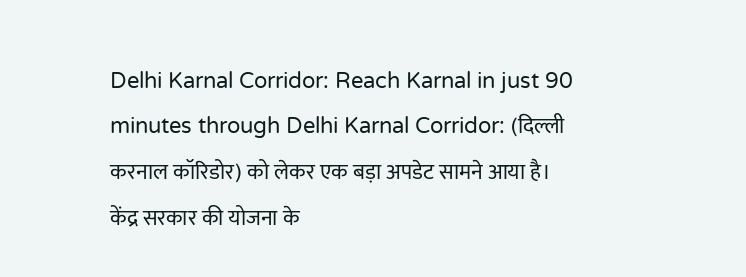Delhi Karnal Corridor: Reach Karnal in just 90 minutes through Delhi Karnal Corridor: (दिल्ली करनाल कॉरिडोर) को लेकर एक बड़ा अपडेट सामने आया है। केंद्र सरकार की योजना के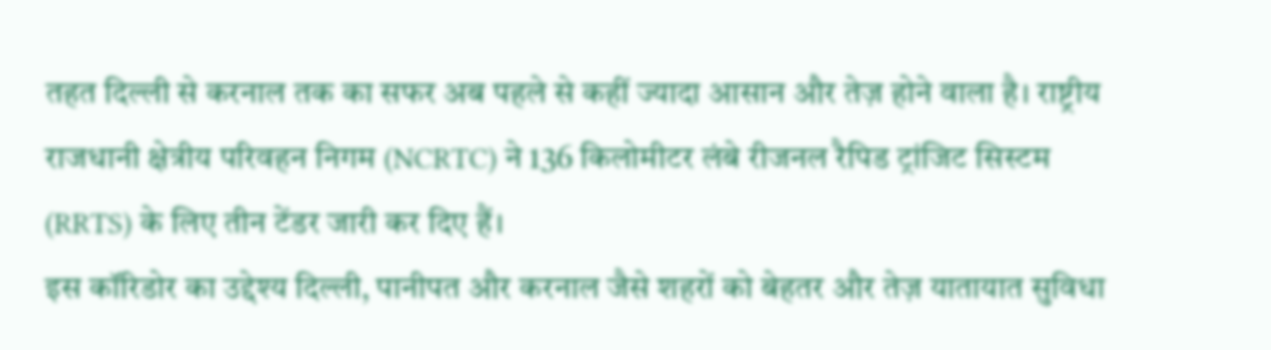तहत दिल्ली से करनाल तक का सफर अब पहले से कहीं ज्यादा आसान और तेज़ होने वाला है। राष्ट्रीय राजधानी क्षेत्रीय परिवहन निगम (NCRTC) ने 136 किलोमीटर लंबे रीजनल रैपिड ट्रांजिट सिस्टम (RRTS) के लिए तीन टेंडर जारी कर दिए हैं।
इस कॉरिडोर का उद्देश्य दिल्ली, पानीपत और करनाल जैसे शहरों को बेहतर और तेज़ यातायात सुविधा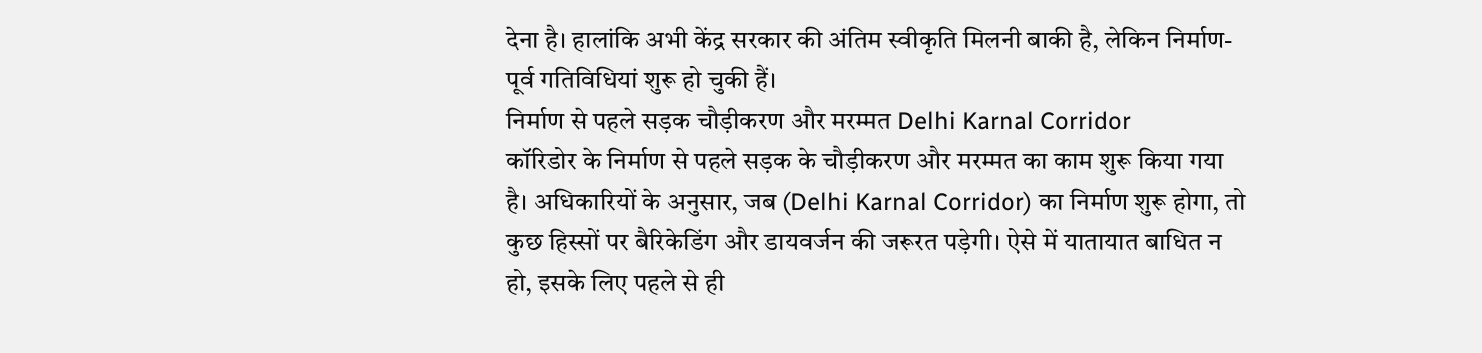देना है। हालांकि अभी केंद्र सरकार की अंतिम स्वीकृति मिलनी बाकी है, लेकिन निर्माण-पूर्व गतिविधियां शुरू हो चुकी हैं।
निर्माण से पहले सड़क चौड़ीकरण और मरम्मत Delhi Karnal Corridor
कॉरिडोर के निर्माण से पहले सड़क के चौड़ीकरण और मरम्मत का काम शुरू किया गया है। अधिकारियों के अनुसार, जब (Delhi Karnal Corridor) का निर्माण शुरू होगा, तो कुछ हिस्सों पर बैरिकेडिंग और डायवर्जन की जरूरत पड़ेगी। ऐसे में यातायात बाधित न हो, इसके लिए पहले से ही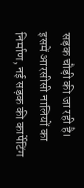सड़क चौड़ी की जा रही है।
इसमें आरसीसी नालियों का निर्माण, नई सड़क की कार्पेटिंग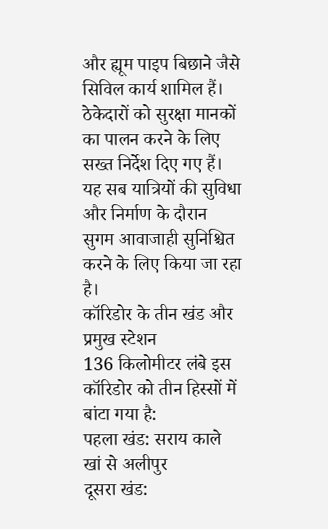और ह्यूम पाइप बिछाने जैसे सिविल कार्य शामिल हैं। ठेकेदारों को सुरक्षा मानकों का पालन करने के लिए सख्त निर्देश दिए गए हैं। यह सब यात्रियों की सुविधा और निर्माण के दौरान सुगम आवाजाही सुनिश्चित करने के लिए किया जा रहा है।
कॉरिडोर के तीन खंड और प्रमुख स्टेशन
136 किलोमीटर लंबे इस कॉरिडोर को तीन हिस्सों में बांटा गया है:
पहला खंड: सराय काले खां से अलीपुर
दूसरा खंड: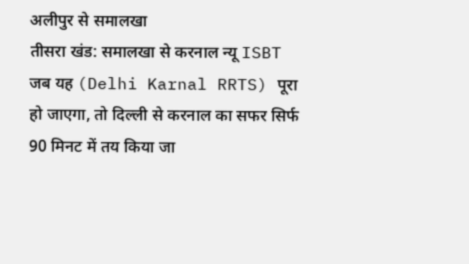अलीपुर से समालखा
तीसरा खंड: समालखा से करनाल न्यू ISBT
जब यह (Delhi Karnal RRTS) पूरा हो जाएगा, तो दिल्ली से करनाल का सफर सिर्फ 90 मिनट में तय किया जा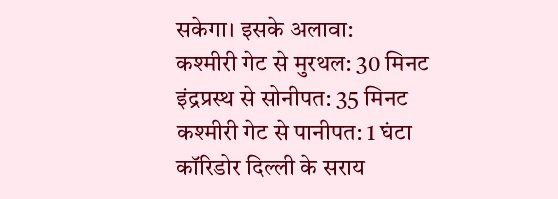सकेगा। इसके अलावा:
कश्मीरी गेट से मुरथल: 30 मिनट
इंद्रप्रस्थ से सोनीपत: 35 मिनट
कश्मीरी गेट से पानीपत: 1 घंटा
कॉरिडोर दिल्ली के सराय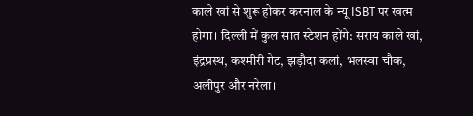काले खां से शुरू होकर करनाल के न्यू ISBT पर खत्म होगा। दिल्ली में कुल सात स्टेशन होंगे: सराय काले खां, इंद्रप्रस्थ, कश्मीरी गेट, झड़ौदा कलां, भलस्वा चौक, अलीपुर और नरेला।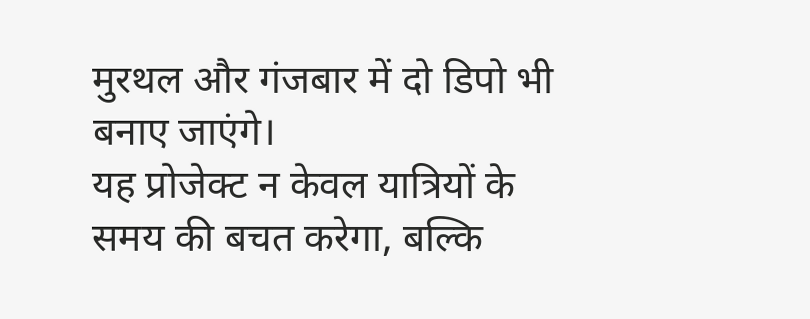मुरथल और गंजबार में दो डिपो भी बनाए जाएंगे।
यह प्रोजेक्ट न केवल यात्रियों के समय की बचत करेगा, बल्कि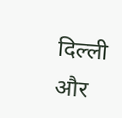दिल्ली और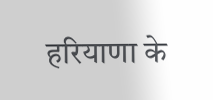हरियाणा के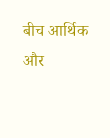बीच आर्थिक और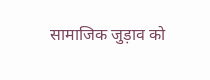सामाजिक जुड़ाव को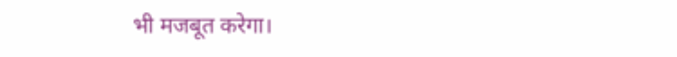भी मजबूत करेगा।